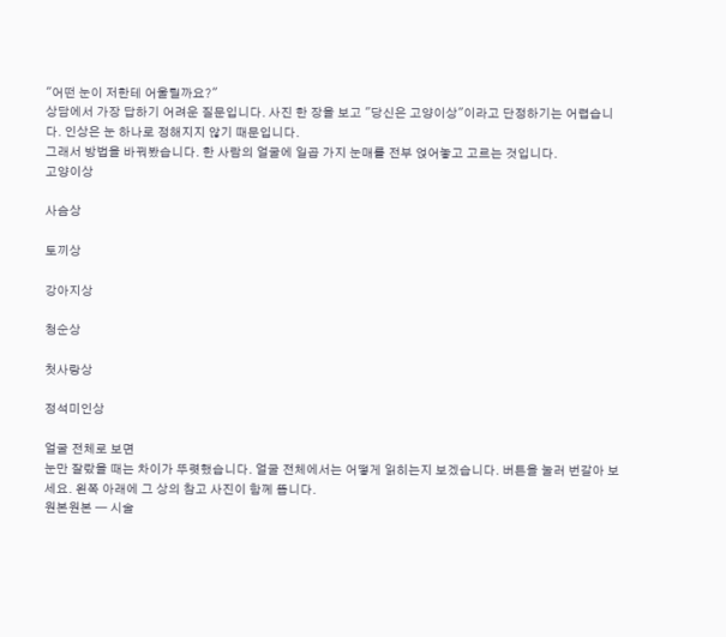"어떤 눈이 저한테 어울릴까요?"
상담에서 가장 답하기 어려운 질문입니다. 사진 한 장을 보고 "당신은 고양이상"이라고 단정하기는 어렵습니다. 인상은 눈 하나로 정해지지 않기 때문입니다.
그래서 방법을 바꿔봤습니다. 한 사람의 얼굴에 일곱 가지 눈매를 전부 얹어놓고 고르는 것입니다.
고양이상

사슴상

토끼상

강아지상

청순상

첫사랑상

정석미인상

얼굴 전체로 보면
눈만 잘랐을 때는 차이가 뚜렷했습니다. 얼굴 전체에서는 어떻게 읽히는지 보겠습니다. 버튼을 눌러 번갈아 보세요. 왼쪽 아래에 그 상의 참고 사진이 함께 뜹니다.
원본원본 — 시술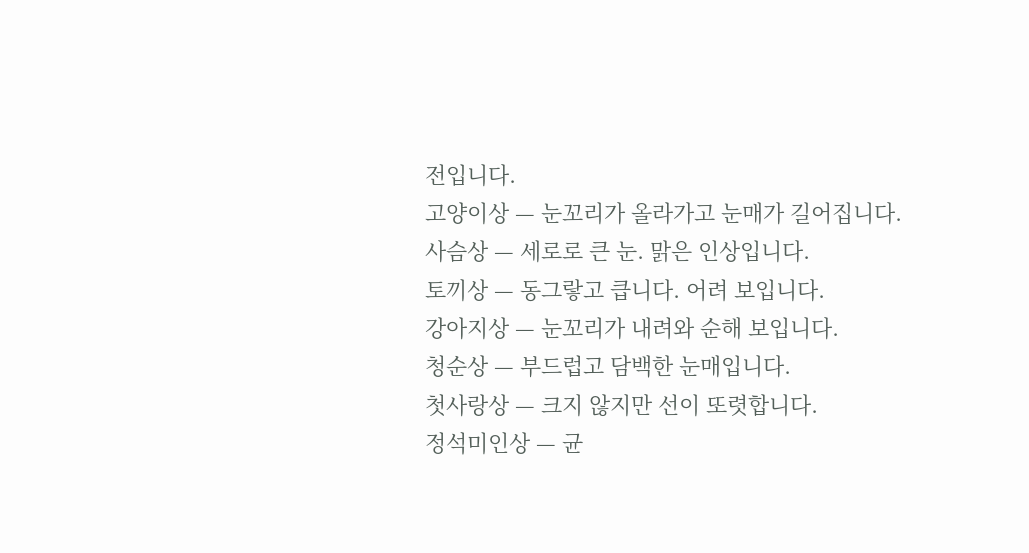전입니다.
고양이상 — 눈꼬리가 올라가고 눈매가 길어집니다.
사슴상 — 세로로 큰 눈. 맑은 인상입니다.
토끼상 — 동그랗고 큽니다. 어려 보입니다.
강아지상 — 눈꼬리가 내려와 순해 보입니다.
청순상 — 부드럽고 담백한 눈매입니다.
첫사랑상 — 크지 않지만 선이 또렷합니다.
정석미인상 — 균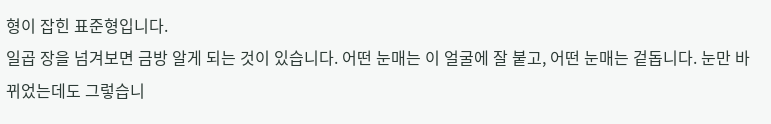형이 잡힌 표준형입니다.
일곱 장을 넘겨보면 금방 알게 되는 것이 있습니다. 어떤 눈매는 이 얼굴에 잘 붙고, 어떤 눈매는 겉돕니다. 눈만 바뀌었는데도 그렇습니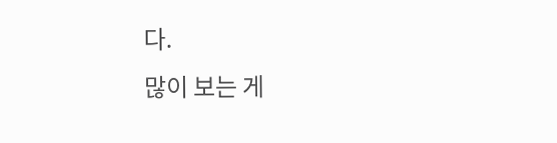다.
많이 보는 게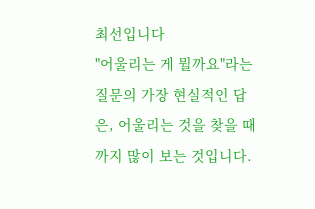최선입니다
"어울리는 게 뭘까요"라는 질문의 가장 현실적인 답은, 어울리는 것을 찾을 때까지 많이 보는 것입니다.